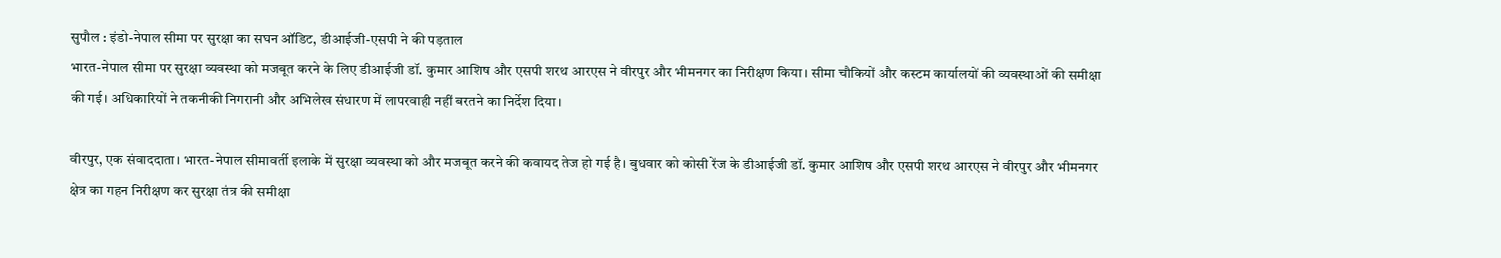सुपौल : इंडो-नेपाल सीमा पर सुरक्षा का सघन ऑडिट, डीआईजी-एसपी ने की पड़ताल
भारत-नेपाल सीमा पर सुरक्षा व्यवस्था को मजबूत करने के लिए डीआईजी डॉ. कुमार आशिष और एसपी शरथ आरएस ने वीरपुर और भीमनगर का निरीक्षण किया। सीमा चौकियों और कस्टम कार्यालयों की व्यवस्थाओं की समीक्षा की गई। अधिकारियों ने तकनीकी निगरानी और अभिलेख संधारण में लापरवाही नहीं बरतने का निर्देश दिया।

वीरपुर, एक संवाददाता। भारत-नेपाल सीमावर्ती इलाके में सुरक्षा व्यवस्था को और मजबूत करने की कवायद तेज हो गई है। बुधवार को कोसी रेंज के डीआईजी डॉ. कुमार आशिष और एसपी शरथ आरएस ने वीरपुर और भीमनगर क्षेत्र का गहन निरीक्षण कर सुरक्षा तंत्र की समीक्षा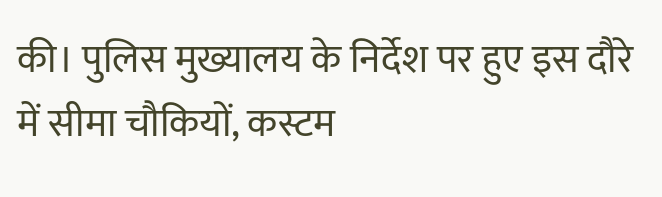की। पुलिस मुख्यालय के निर्देश पर हुए इस दौरे में सीमा चौकियों, कस्टम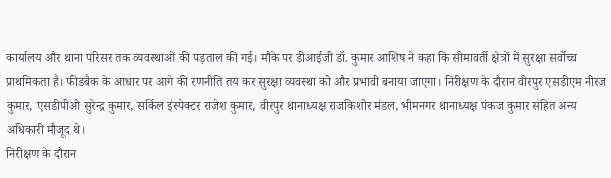कार्यालय और थाना परिसर तक व्यवस्थाओं की पड़ताल की गई। मौके पर डीआईजी डॉ. कुमार आशिष ने कहा कि सीमावर्ती क्षेत्रों में सुरक्षा सर्वोच्च प्राथमिकता है। फीडबैक के आधार पर आगे की रणनीति तय कर सुरक्षा व्यवस्था को और प्रभावी बनाया जाएगा। निरीक्षण के दौरान वीरपुर एसडीएम नीरज कुमार, एसडीपीओ सुरेन्द्र कुमार, सर्किल इंस्पेक्टर राजेश कुमार, वीरपुर थानाध्यक्ष राजकिशोर मंडल, भीमनगर थानाध्यक्ष पंकज कुमार सहित अन्य अधिकारी मौजूद थे।
निरीक्षण के दौरान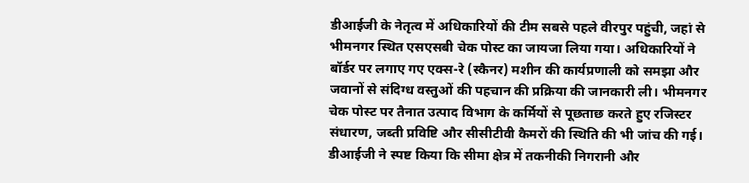डीआईजी के नेतृत्व में अधिकारियों की टीम सबसे पहले वीरपुर पहुंची, जहां से भीमनगर स्थित एसएसबी चेक पोस्ट का जायजा लिया गया। अधिकारियों ने बॉर्डर पर लगाए गए एक्स-रे (स्कैनर) मशीन की कार्यप्रणाली को समझा और जवानों से संदिग्ध वस्तुओं की पहचान की प्रक्रिया की जानकारी ली। भीमनगर चेक पोस्ट पर तैनात उत्पाद विभाग के कर्मियों से पूछताछ करते हुए रजिस्टर संधारण, जब्ती प्रविष्टि और सीसीटीवी कैमरों की स्थिति की भी जांच की गई। डीआईजी ने स्पष्ट किया कि सीमा क्षेत्र में तकनीकी निगरानी और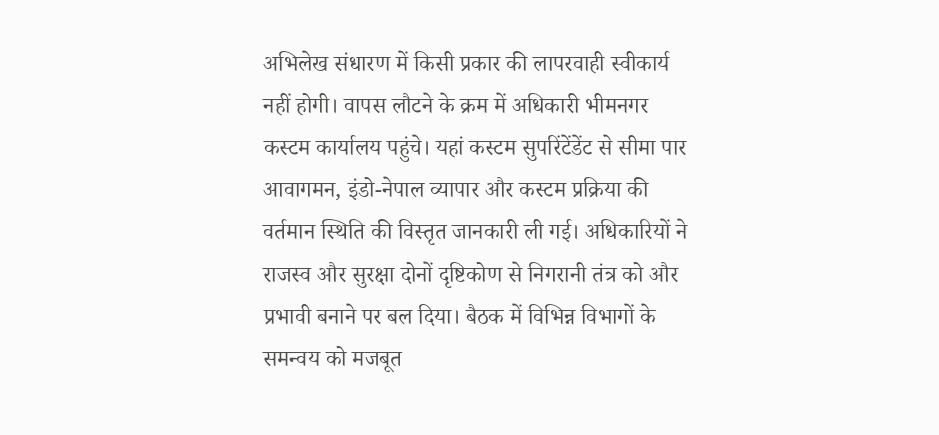अभिलेख संधारण में किसी प्रकार की लापरवाही स्वीकार्य नहीं होगी। वापस लौटने के क्रम में अधिकारी भीमनगर कस्टम कार्यालय पहुंचे। यहां कस्टम सुपरिंटेंडेंट से सीमा पार आवागमन, इंडो-नेपाल व्यापार और कस्टम प्रक्रिया की वर्तमान स्थिति की विस्तृत जानकारी ली गई। अधिकारियों ने राजस्व और सुरक्षा दोनों दृष्टिकोण से निगरानी तंत्र को और प्रभावी बनाने पर बल दिया। बैठक में विभिन्न विभागों के समन्वय को मजबूत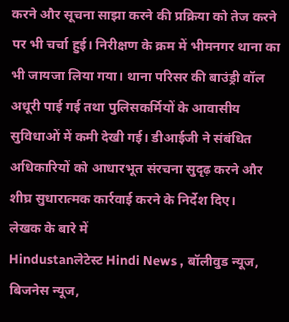करने और सूचना साझा करने की प्रक्रिया को तेज करने पर भी चर्चा हुई। निरीक्षण के क्रम में भीमनगर थाना का भी जायजा लिया गया। थाना परिसर की बाउंड्री वॉल अधूरी पाई गई तथा पुलिसकर्मियों के आवासीय सुविधाओं में कमी देखी गई। डीआईजी ने संबंधित अधिकारियों को आधारभूत संरचना सुदृढ़ करने और शीघ्र सुधारात्मक कार्रवाई करने के निर्देश दिए।
लेखक के बारे में
Hindustanलेटेस्ट Hindi News , बॉलीवुड न्यूज, बिजनेस न्यूज,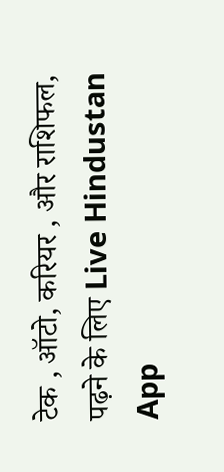टेक , ऑटो, करियर , और राशिफल, पढ़ने के लिए Live Hindustan App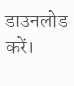डाउनलोड करें।